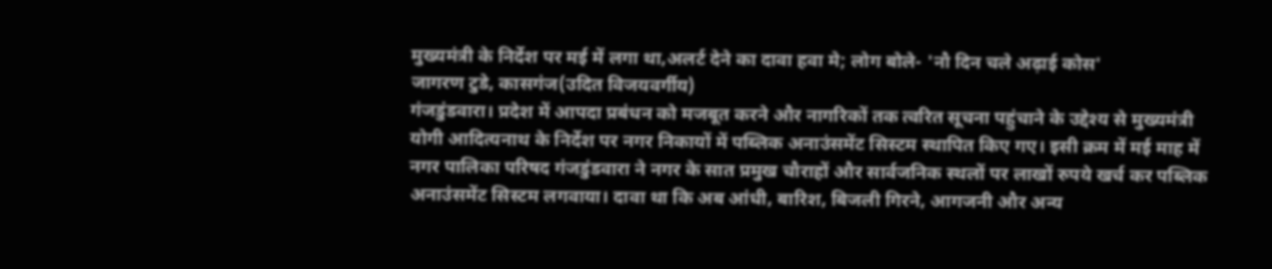मुख्यमंत्री के निर्देश पर मई में लगा था,अलर्ट देने का दावा हवा मे; लोग बोले- 'नौ दिन चले अढ़ाई कोस'
जागरण टुडे, कासगंज(उदित विजयवर्गीय)
गंजडुंडवारा। प्रदेश में आपदा प्रबंधन को मजबूत करने और नागरिकों तक त्वरित सूचना पहुंचाने के उद्देश्य से मुख्यमंत्री योगी आदित्यनाथ के निर्देश पर नगर निकायों में पब्लिक अनाउंसमेंट सिस्टम स्थापित किए गए। इसी क्रम में मई माह में नगर पालिका परिषद गंजडुंडवारा ने नगर के सात प्रमुख चौराहों और सार्वजनिक स्थलों पर लाखों रुपये खर्च कर पब्लिक अनाउंसमेंट सिस्टम लगवाया। दावा था कि अब आंधी, बारिश, बिजली गिरने, आगजनी और अन्य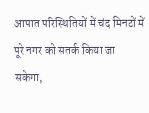आपात परिस्थितियों में चंद मिनटों में पूरे नगर को सतर्क किया जा सकेगा,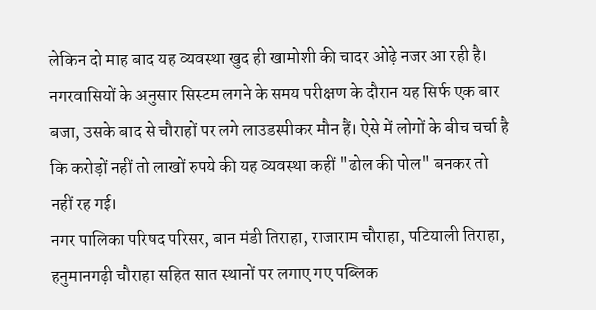लेकिन दो माह बाद यह व्यवस्था खुद ही खामोशी की चादर ओढ़े नजर आ रही है।
नगरवासियों के अनुसार सिस्टम लगने के समय परीक्षण के दौरान यह सिर्फ एक बार बजा, उसके बाद से चौराहों पर लगे लाउडस्पीकर मौन हैं। ऐसे में लोगों के बीच चर्चा है कि करोड़ों नहीं तो लाखों रुपये की यह व्यवस्था कहीं "ढोल की पोल" बनकर तो नहीं रह गई।
नगर पालिका परिषद परिसर, बान मंडी तिराहा, राजाराम चौराहा, पटियाली तिराहा, हनुमानगढ़ी चौराहा सहित सात स्थानों पर लगाए गए पब्लिक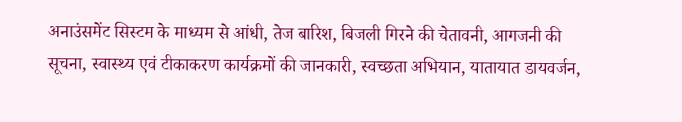अनाउंसमेंट सिस्टम के माध्यम से आंधी, तेज बारिश, बिजली गिरने की चेतावनी, आगजनी की सूचना, स्वास्थ्य एवं टीकाकरण कार्यक्रमों की जानकारी, स्वच्छता अभियान, यातायात डायवर्जन,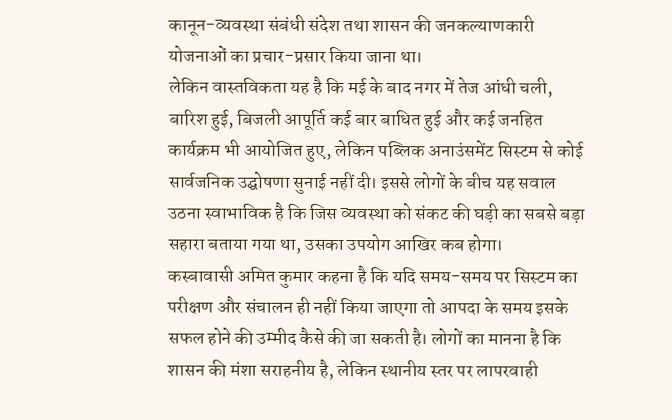कानून-व्यवस्था संबंधी संदेश तथा शासन की जनकल्याणकारी योजनाओं का प्रचार-प्रसार किया जाना था।
लेकिन वास्तविकता यह है कि मई के बाद नगर में तेज आंधी चली, बारिश हुई, बिजली आपूर्ति कई बार बाधित हुई और कई जनहित कार्यक्रम भी आयोजित हुए, लेकिन पब्लिक अनाउंसमेंट सिस्टम से कोई सार्वजनिक उद्घोषणा सुनाई नहीं दी। इससे लोगों के बीच यह सवाल उठना स्वाभाविक है कि जिस व्यवस्था को संकट की घड़ी का सबसे बड़ा सहारा बताया गया था, उसका उपयोग आखिर कब होगा।
कस्बावासी अमित कुमार कहना है कि यदि समय-समय पर सिस्टम का परीक्षण और संचालन ही नहीं किया जाएगा तो आपदा के समय इसके सफल होने की उम्मीद कैसे की जा सकती है। लोगों का मानना है कि शासन की मंशा सराहनीय है, लेकिन स्थानीय स्तर पर लापरवाही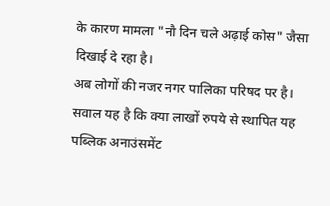के कारण मामला "नौ दिन चले अढ़ाई कोस" जैसा दिखाई दे रहा है।
अब लोगों की नजर नगर पालिका परिषद पर है। सवाल यह है कि क्या लाखों रुपये से स्थापित यह पब्लिक अनाउंसमेंट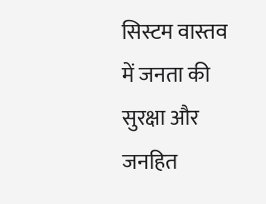सिस्टम वास्तव में जनता की सुरक्षा और जनहित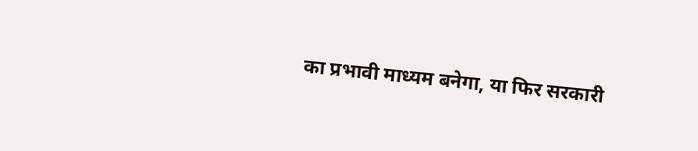का प्रभावी माध्यम बनेगा, या फिर सरकारी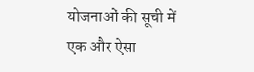योजनाओं की सूची में एक और ऐसा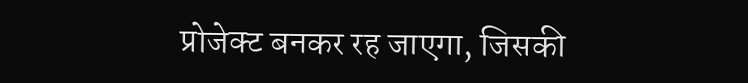प्रोजेक्ट बनकर रह जाएगा, जिसकी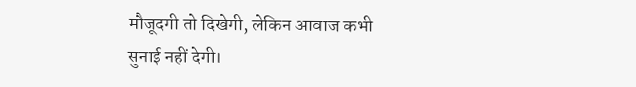मौजूदगी तो दिखेगी, लेकिन आवाज कभी सुनाई नहीं देगी।